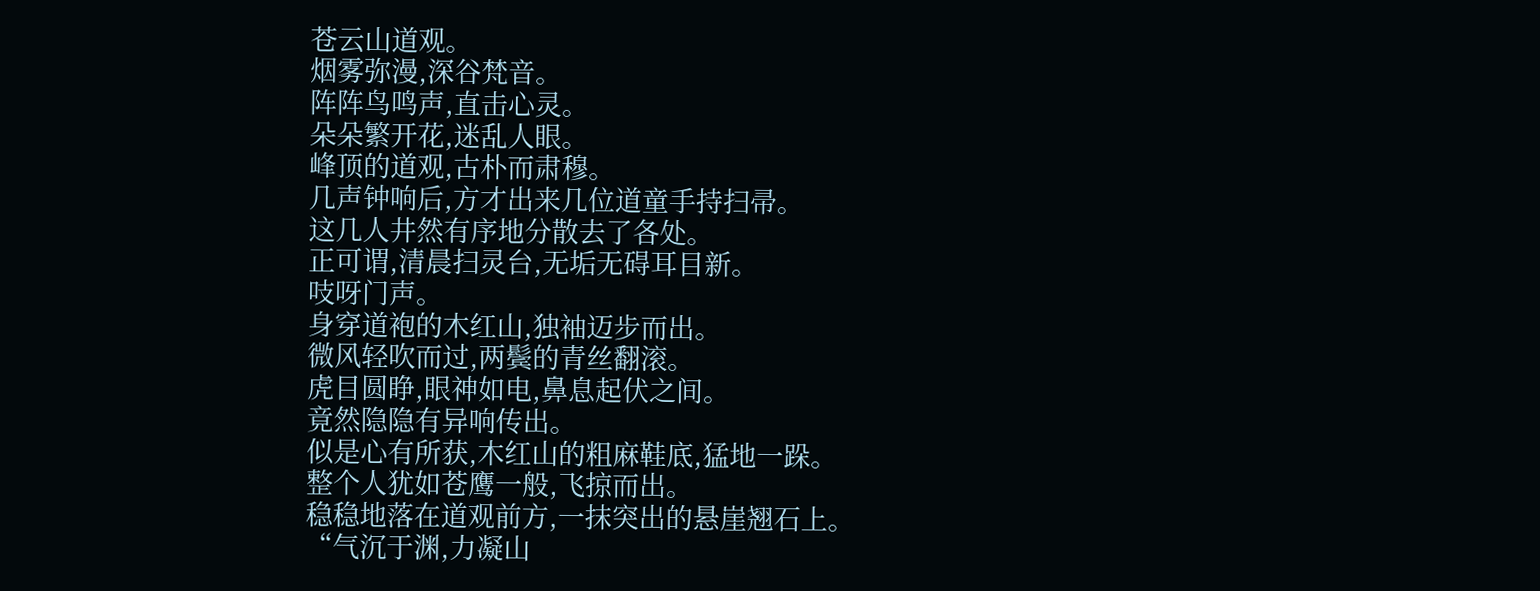苍云山道观。
烟雾弥漫,深谷梵音。
阵阵鸟鸣声,直击心灵。
朵朵繁开花,迷乱人眼。
峰顶的道观,古朴而肃穆。
几声钟响后,方才出来几位道童手持扫帚。
这几人井然有序地分散去了各处。
正可谓,清晨扫灵台,无垢无碍耳目新。
吱呀门声。
身穿道袍的木红山,独袖迈步而出。
微风轻吹而过,两鬓的青丝翻滚。
虎目圆睁,眼神如电,鼻息起伏之间。
竟然隐隐有异响传出。
似是心有所获,木红山的粗麻鞋底,猛地一跺。
整个人犹如苍鹰一般,飞掠而出。
稳稳地落在道观前方,一抹突出的悬崖翘石上。
“气沉于渊,力凝山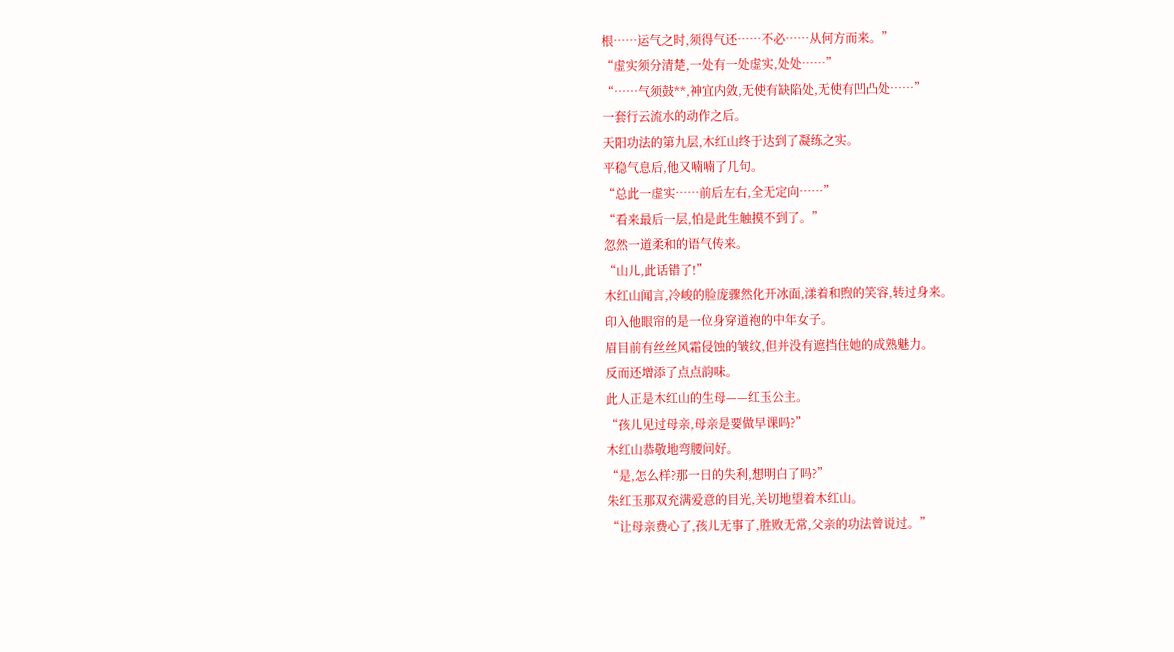根……运气之时,须得气还……不必……从何方而来。”
“虚实须分清楚,一处有一处虚实,处处……”
“……气须鼓**,神宜内敛,无使有缺陷处,无使有凹凸处……”
一套行云流水的动作之后。
天阳功法的第九层,木红山终于达到了凝练之实。
平稳气息后,他又喃喃了几句。
“总此一虚实……前后左右,全无定向……”
“看来最后一层,怕是此生触摸不到了。”
忽然一道柔和的语气传来。
“山儿,此话错了!”
木红山闻言,冷峻的脸庞骤然化开冰面,漾着和煦的笑容,转过身来。
印入他眼帘的是一位身穿道袍的中年女子。
眉目前有丝丝风霜侵蚀的皱纹,但并没有遮挡住她的成熟魅力。
反而还增添了点点韵味。
此人正是木红山的生母——红玉公主。
“孩儿见过母亲,母亲是要做早课吗?”
木红山恭敬地弯腰问好。
“是,怎么样?那一日的失利,想明白了吗?”
朱红玉那双充满爱意的目光,关切地望着木红山。
“让母亲费心了,孩儿无事了,胜败无常,父亲的功法曾说过。”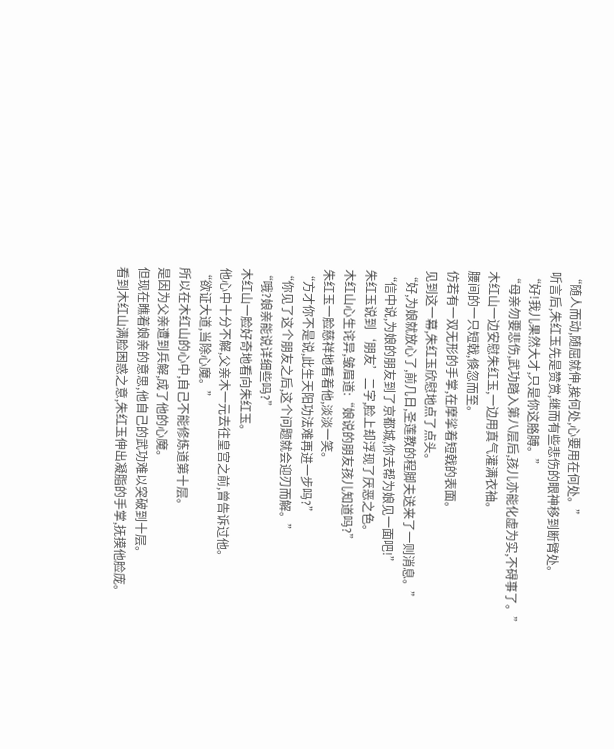“随人而动,随屈就伸,挨何处,心要用在何处。”
听言后,朱红玉先是赞赏,继而有些悲伤的眼神移到断臂处。
“好!我儿果然大才,只是你这胳膊。”
“母亲勿要悲伤,武功踏入第八层后,孩儿亦能化虚为实,不碍事了。”
木红山一边安慰朱红玉,一边用真气灌满衣袖。
腰间的一只短戟,倏忽而至。
仿若有一双无形的手掌,在摩挲着短戟的表面。
见到这一幕,朱红玉欣慰地点了点头。
“好,为娘就放心了,前几日,圣莲教的程脚夫送来了一则消息。”
“信中说,为娘的朋友到了京都城,你去帮为娘见一面吧!”
朱红玉说到‘朋友’二字,脸上却浮现了厌恶之色。
木红山心生诧异,皱眉道:“娘说的朋友孩儿知道吗?”
朱红玉一脸慈祥地看着他,淡淡一笑。
“方才你不是说,此生天阳功法难再进一步吗?”
“你见了这个朋友之后,这个问题就会迎刃而解。”
“哦?娘亲能说详细些吗?”
木红山一脸好奇地看向朱红玉。
他心中十分不解,父亲木一元去往皇宫之前,曾告诉过他。
“欲证大道,当除心魔。”
所以在木红山的心中,自己不能修炼道第十层。
是因为父亲遭到兵解,成了他的心魔。
但现在瞧着娘亲的意思,他自己的武功难以突破到十层。
看到木红山满脸困惑之意,朱红玉伸出凝脂的手掌,抚摸他脸庞。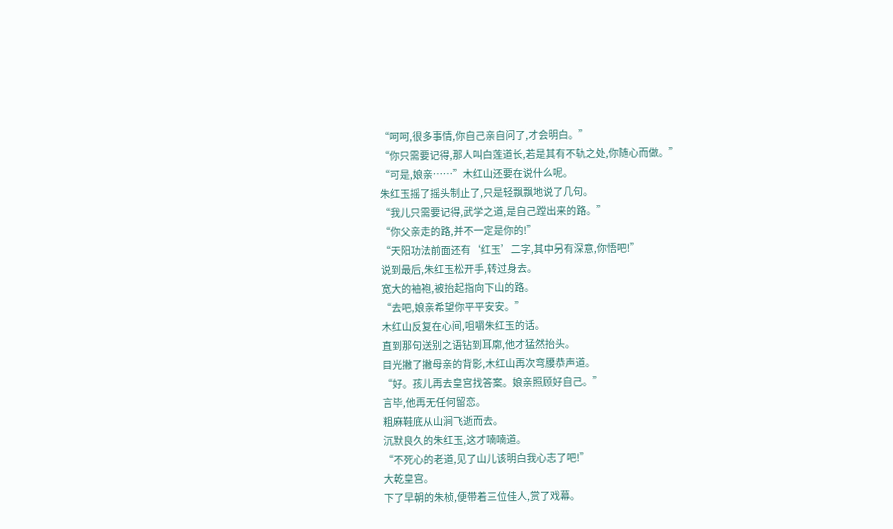“呵呵,很多事情,你自己亲自问了,才会明白。”
“你只需要记得,那人叫白莲道长,若是其有不轨之处,你随心而做。”
“可是,娘亲……”木红山还要在说什么呢。
朱红玉摇了摇头制止了,只是轻飘飘地说了几句。
“我儿只需要记得,武学之道,是自己蹚出来的路。”
“你父亲走的路,并不一定是你的!”
“天阳功法前面还有‘红玉’二字,其中另有深意,你悟吧!”
说到最后,朱红玉松开手,转过身去。
宽大的袖袍,被抬起指向下山的路。
“去吧,娘亲希望你平平安安。”
木红山反复在心间,咀嚼朱红玉的话。
直到那句送别之语钻到耳廓,他才猛然抬头。
目光撇了撇母亲的背影,木红山再次弯腰恭声道。
“好。孩儿再去皇宫找答案。娘亲照顾好自己。”
言毕,他再无任何留恋。
粗麻鞋底从山涧飞逝而去。
沉默良久的朱红玉,这才喃喃道。
“不死心的老道,见了山儿该明白我心志了吧!”
大乾皇宫。
下了早朝的朱桢,便带着三位佳人,赏了戏幕。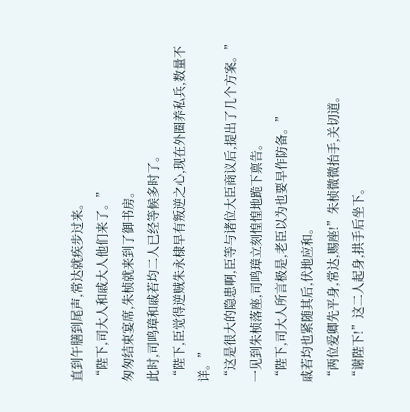直到午膳到尾声,常达就疾步过来。
“陛下,司大人和戚大人他们来了。”
匆匆结束宴席,朱桢就来到了御书房。
此时,司鸣璋和戚若均二人已经等候多时了。
“陛下,臣觉得逆贼朱永棣早有叛逆之心,现在外圈养私兵,数量不详。”
“这是很大的隐患啊,臣等与诸位大臣商议后,提出了几个方案。”
一见到朱桢落座,司鸣璋立刻惶惶地跪下禀告。
“陛下,司大人所言极是,老臣以为也要早作防备。”
戚若均也紧随其后,伏地应和。
“两位爱卿先平身,常达,赐座!”朱桢微微抬手,关切道。
“谢陛下!”这二人起身,拱手后坐下。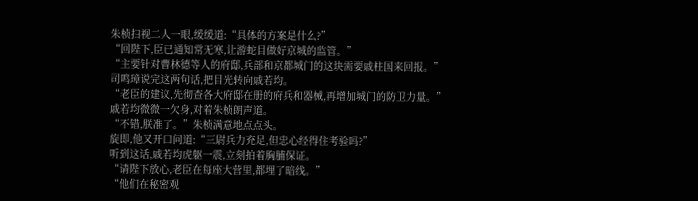朱桢扫视二人一眼,缓缓道:“具体的方案是什么?”
“回陛下,臣已通知常无寒,让游蛇目做好京城的监管。”
“主要针对曹林德等人的府邸,兵部和京都城门的这块需要戚柱国来回报。”
司鸣璋说完这两句话,把目光转向戚若均。
“老臣的建议,先彻查各大府邸在册的府兵和器械,再增加城门的防卫力量。”
戚若均微微一欠身,对着朱桢朗声道。
“不错,朕准了。”朱桢满意地点点头。
旋即,他又开口问道:“三尉兵力充足,但忠心经得住考验吗?”
听到这话,戚若均虎躯一震,立刻拍着胸脯保证。
“请陛下放心,老臣在每座大营里,都埋了暗线。”
“他们在秘密观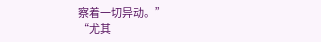察着一切异动。”
“尤其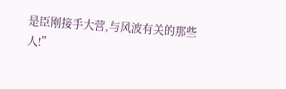是臣刚接手大营,与风波有关的那些人!”